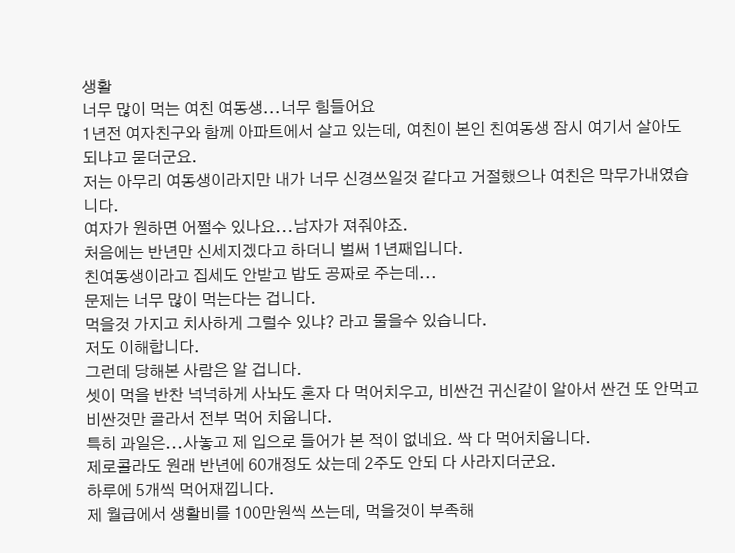생활
너무 많이 먹는 여친 여동생...너무 힘들어요
1년전 여자친구와 함께 아파트에서 살고 있는데, 여친이 본인 친여동생 잠시 여기서 살아도 되냐고 묻더군요.
저는 아무리 여동생이라지만 내가 너무 신경쓰일것 같다고 거절했으나 여친은 막무가내였습니다.
여자가 원하면 어쩔수 있나요...남자가 져줘야죠.
처음에는 반년만 신세지겠다고 하더니 벌써 1년째입니다.
친여동생이라고 집세도 안받고 밥도 공짜로 주는데...
문제는 너무 많이 먹는다는 겁니다.
먹을것 가지고 치사하게 그럴수 있냐? 라고 물을수 있습니다.
저도 이해합니다.
그런데 당해본 사람은 알 겁니다.
셋이 먹을 반찬 넉넉하게 사놔도 혼자 다 먹어치우고, 비싼건 귀신같이 알아서 싼건 또 안먹고 비싼것만 골라서 전부 먹어 치웁니다.
특히 과일은...사놓고 제 입으로 들어가 본 적이 없네요. 싹 다 먹어치웁니다.
제로콜라도 원래 반년에 60개정도 샀는데 2주도 안되 다 사라지더군요.
하루에 5개씩 먹어재낍니다.
제 월급에서 생활비를 100만원씩 쓰는데, 먹을것이 부족해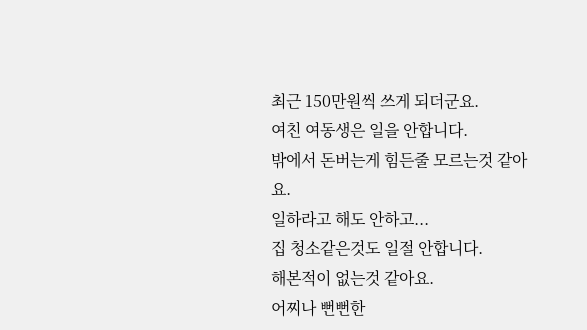최근 150만원씩 쓰게 되더군요.
여친 여동생은 일을 안합니다.
밖에서 돈버는게 힘든줄 모르는것 같아요.
일하라고 해도 안하고...
집 청소같은것도 일절 안합니다.
해본적이 없는것 같아요.
어찌나 뻔뻔한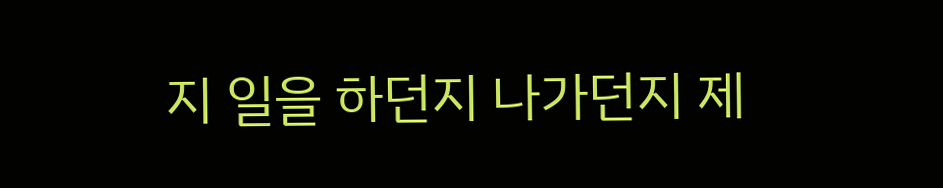지 일을 하던지 나가던지 제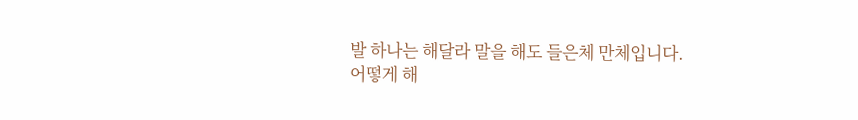발 하나는 해달라 말을 해도 들은체 만체입니다.
어떻게 해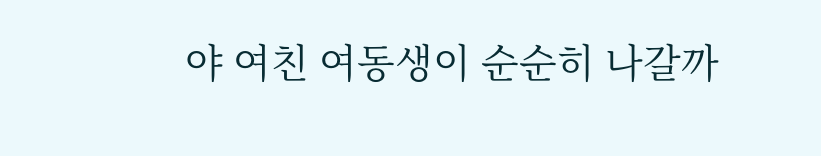야 여친 여동생이 순순히 나갈까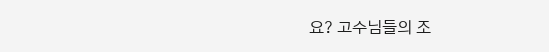요? 고수님들의 조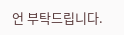언 부탁드립니다.